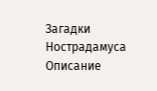Загадки Нострадамуса
Описание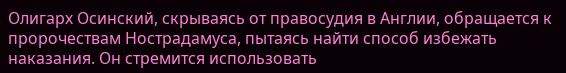Олигарх Осинский, скрываясь от правосудия в Англии, обращается к пророчествам Нострадамуса, пытаясь найти способ избежать наказания. Он стремится использовать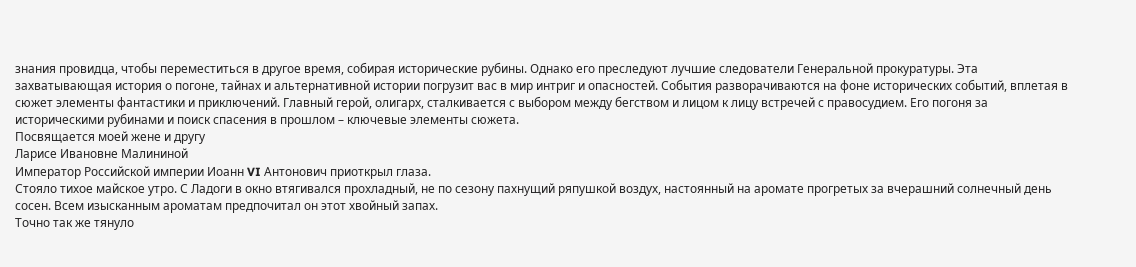знания провидца, чтобы переместиться в другое время, собирая исторические рубины. Однако его преследуют лучшие следователи Генеральной прокуратуры. Эта захватывающая история о погоне, тайнах и альтернативной истории погрузит вас в мир интриг и опасностей. События разворачиваются на фоне исторических событий, вплетая в сюжет элементы фантастики и приключений. Главный герой, олигарх, сталкивается с выбором между бегством и лицом к лицу встречей с правосудием. Его погоня за историческими рубинами и поиск спасения в прошлом – ключевые элементы сюжета.
Посвящается моей жене и другу
Ларисе Ивановне Малининой
Император Российской империи Иоанн VI Антонович приоткрыл глаза.
Стояло тихое майское утро. С Ладоги в окно втягивался прохладный, не по сезону пахнущий ряпушкой воздух, настоянный на аромате прогретых за вчерашний солнечный день сосен. Всем изысканным ароматам предпочитал он этот хвойный запах.
Точно так же тянуло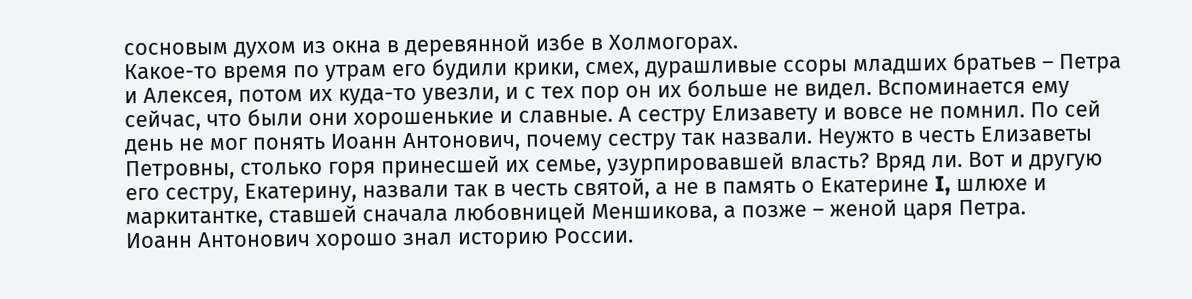сосновым духом из окна в деревянной избе в Холмогорах.
Какое-то время по утрам его будили крики, смех, дурашливые ссоры младших братьев – Петра и Алексея, потом их куда-то увезли, и с тех пор он их больше не видел. Вспоминается ему сейчас, что были они хорошенькие и славные. А сестру Елизавету и вовсе не помнил. По сей день не мог понять Иоанн Антонович, почему сестру так назвали. Неужто в честь Елизаветы Петровны, столько горя принесшей их семье, узурпировавшей власть? Вряд ли. Вот и другую его сестру, Екатерину, назвали так в честь святой, а не в память о Екатерине I, шлюхе и маркитантке, ставшей сначала любовницей Меншикова, а позже – женой царя Петра.
Иоанн Антонович хорошо знал историю России.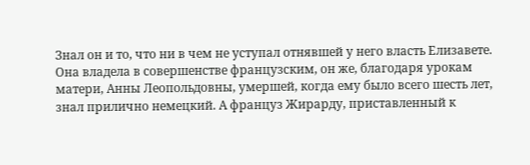Знал он и то, что ни в чем не уступал отнявшей у него власть Елизавете. Она владела в совершенстве французским, он же, благодаря урокам матери, Анны Леопольдовны, умершей, когда ему было всего шесть лет, знал прилично немецкий. А француз Жирарду, приставленный к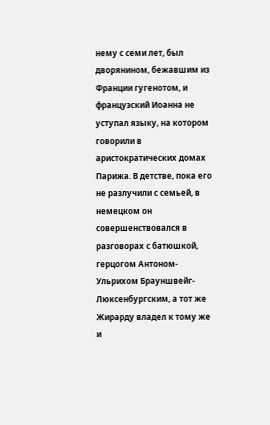нему с семи лет, был дворянином, бежавшим из Франции гугенотом, и французский Иоанна не уступал языку, на котором говорили в аристократических домах Парижа. В детстве, пока его не разлучили с семьей, в немецком он совершенствовался в разговорах с батюшкой, герцогом Антоном-Ульрихом Брауншвейг-Люксенбургским, а тот же Жирарду владел к тому же и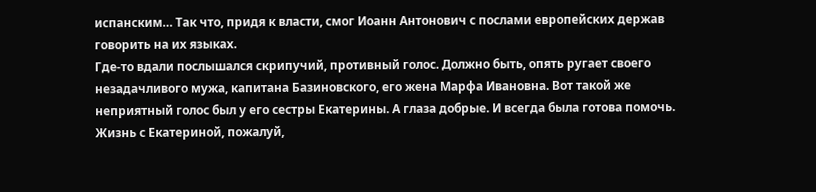испанским… Так что, придя к власти, смог Иоанн Антонович с послами европейских держав говорить на их языках.
Где-то вдали послышался скрипучий, противный голос. Должно быть, опять ругает своего незадачливого мужа, капитана Базиновского, его жена Марфа Ивановна. Вот такой же неприятный голос был у его сестры Екатерины. А глаза добрые. И всегда была готова помочь.
Жизнь с Екатериной, пожалуй,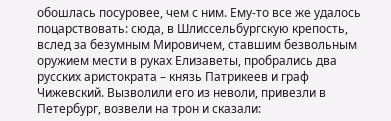обошлась посуровее, чем с ним. Ему-то все же удалось поцарствовать: сюда, в Шлиссельбургскую крепость, вслед за безумным Мировичем, ставшим безвольным оружием мести в руках Елизаветы, пробрались два русских аристократа – князь Патрикеев и граф Чижевский. Вызволили его из неволи, привезли в Петербург, возвели на трон и сказали: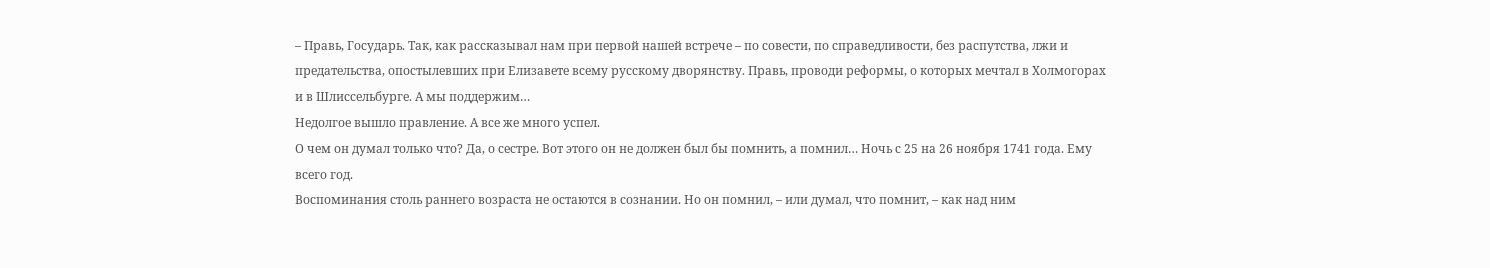– Правь, Государь. Так, как рассказывал нам при первой нашей встрече – по совести, по справедливости, без распутства, лжи и предательства, опостылевших при Елизавете всему русскому дворянству. Правь, проводи реформы, о которых мечтал в Холмогорах и в Шлиссельбурге. А мы поддержим…
Недолгое вышло правление. А все же много успел.
О чем он думал только что? Да, о сестре. Вот этого он не должен был бы помнить, а помнил… Ночь с 25 на 26 ноября 1741 года. Ему всего год.
Воспоминания столь раннего возраста не остаются в сознании. Но он помнил, – или думал, что помнит, – как над ним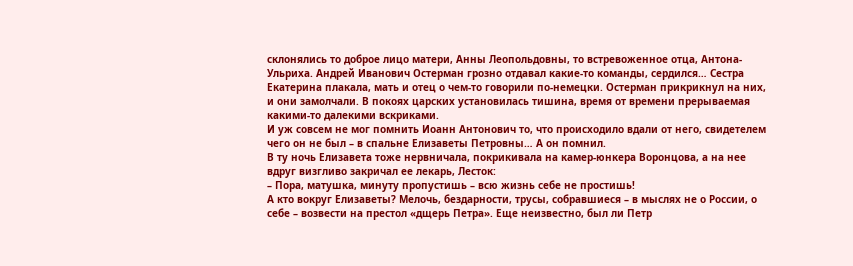склонялись то доброе лицо матери, Анны Леопольдовны, то встревоженное отца, Антона-Ульриха. Андрей Иванович Остерман грозно отдавал какие-то команды, сердился… Сестра Екатерина плакала, мать и отец о чем-то говорили по-немецки. Остерман прикрикнул на них, и они замолчали. В покоях царских установилась тишина, время от времени прерываемая какими-то далекими вскриками.
И уж совсем не мог помнить Иоанн Антонович то, что происходило вдали от него, свидетелем чего он не был – в спальне Елизаветы Петровны… А он помнил.
В ту ночь Елизавета тоже нервничала, покрикивала на камер-юнкера Воронцова, а на нее вдруг визгливо закричал ее лекарь, Лесток:
– Пора, матушка, минуту пропустишь – всю жизнь себе не простишь!
А кто вокруг Елизаветы? Мелочь, бездарности, трусы, собравшиеся – в мыслях не о России, о себе – возвести на престол «дщерь Петра». Еще неизвестно, был ли Петр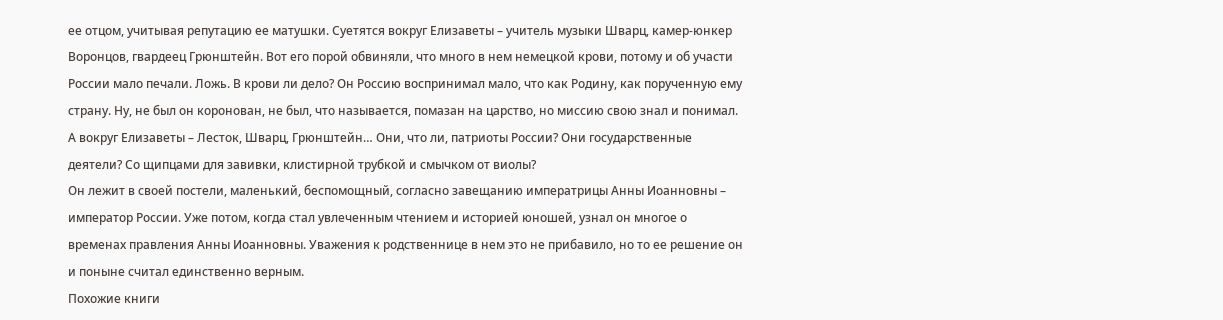ее отцом, учитывая репутацию ее матушки. Суетятся вокруг Елизаветы – учитель музыки Шварц, камер-юнкер Воронцов, гвардеец Грюнштейн. Вот его порой обвиняли, что много в нем немецкой крови, потому и об участи России мало печали. Ложь. В крови ли дело? Он Россию воспринимал мало, что как Родину, как порученную ему страну. Ну, не был он коронован, не был, что называется, помазан на царство, но миссию свою знал и понимал. А вокруг Елизаветы – Лесток, Шварц, Грюнштейн… Они, что ли, патриоты России? Они государственные деятели? Со щипцами для завивки, клистирной трубкой и смычком от виолы?
Он лежит в своей постели, маленький, беспомощный, согласно завещанию императрицы Анны Иоанновны – император России. Уже потом, когда стал увлеченным чтением и историей юношей, узнал он многое о временах правления Анны Иоанновны. Уважения к родственнице в нем это не прибавило, но то ее решение он и поныне считал единственно верным.
Похожие книги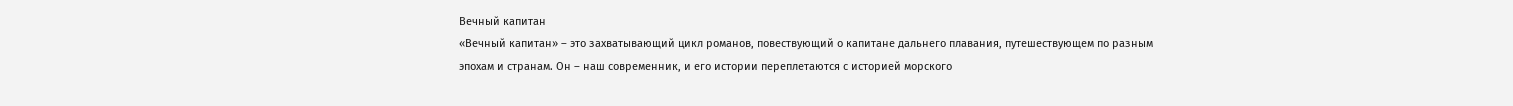Вечный капитан
«Вечный капитан» – это захватывающий цикл романов, повествующий о капитане дальнего плавания, путешествующем по разным эпохам и странам. Он – наш современник, и его истории переплетаются с историей морского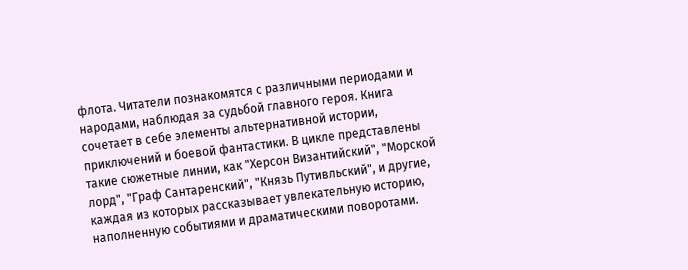флота. Читатели познакомятся с различными периодами и народами, наблюдая за судьбой главного героя. Книга сочетает в себе элементы альтернативной истории, приключений и боевой фантастики. В цикле представлены такие сюжетные линии, как "Херсон Византийский", "Морской лорд", "Граф Сантаренский", "Князь Путивльский", и другие, каждая из которых рассказывает увлекательную историю, наполненную событиями и драматическими поворотами.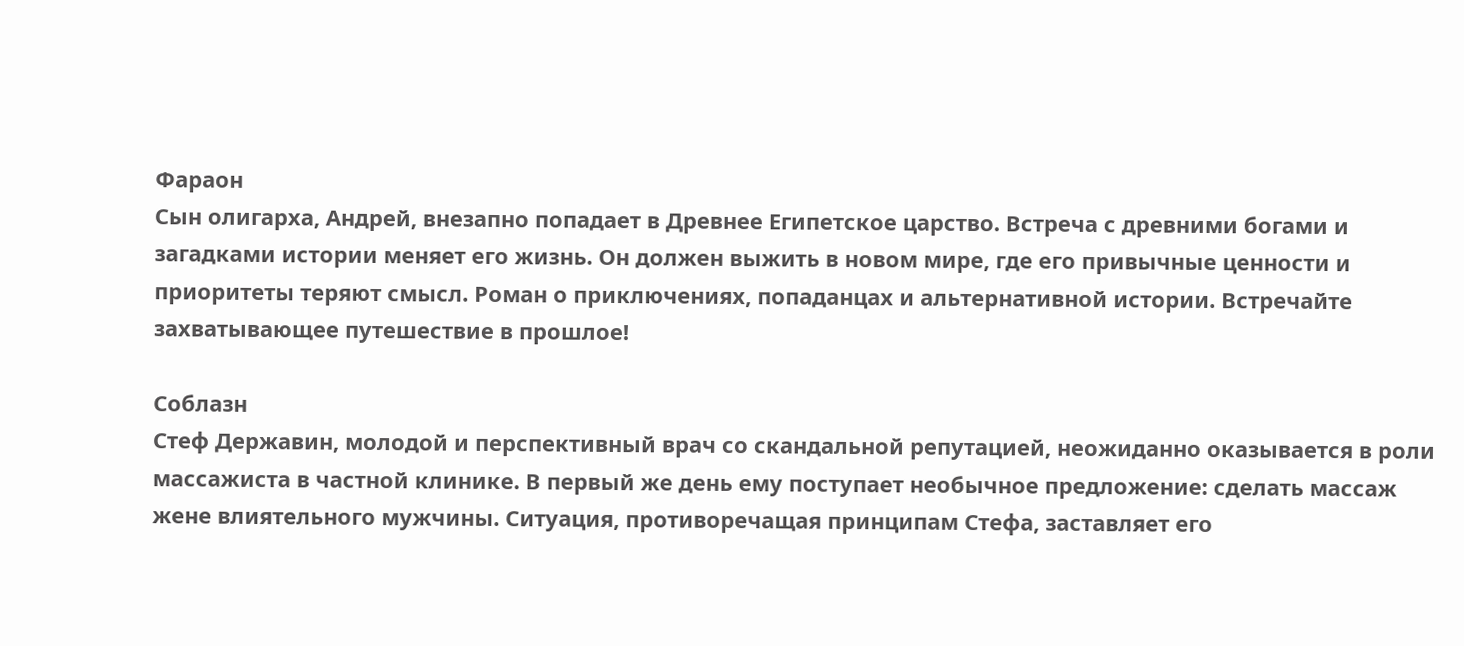Фараон
Сын олигарха, Андрей, внезапно попадает в Древнее Египетское царство. Встреча с древними богами и загадками истории меняет его жизнь. Он должен выжить в новом мире, где его привычные ценности и приоритеты теряют смысл. Роман о приключениях, попаданцах и альтернативной истории. Встречайте захватывающее путешествие в прошлое!

Соблазн
Стеф Державин, молодой и перспективный врач со скандальной репутацией, неожиданно оказывается в роли массажиста в частной клинике. В первый же день ему поступает необычное предложение: сделать массаж жене влиятельного мужчины. Ситуация, противоречащая принципам Стефа, заставляет его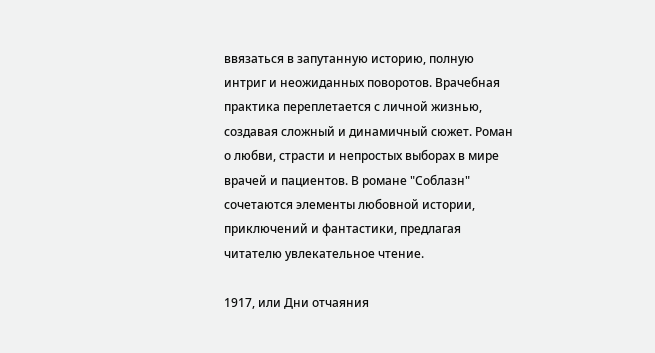ввязаться в запутанную историю, полную интриг и неожиданных поворотов. Врачебная практика переплетается с личной жизнью, создавая сложный и динамичный сюжет. Роман о любви, страсти и непростых выборах в мире врачей и пациентов. В романе "Соблазн" сочетаются элементы любовной истории, приключений и фантастики, предлагая читателю увлекательное чтение.

1917, или Дни отчаяния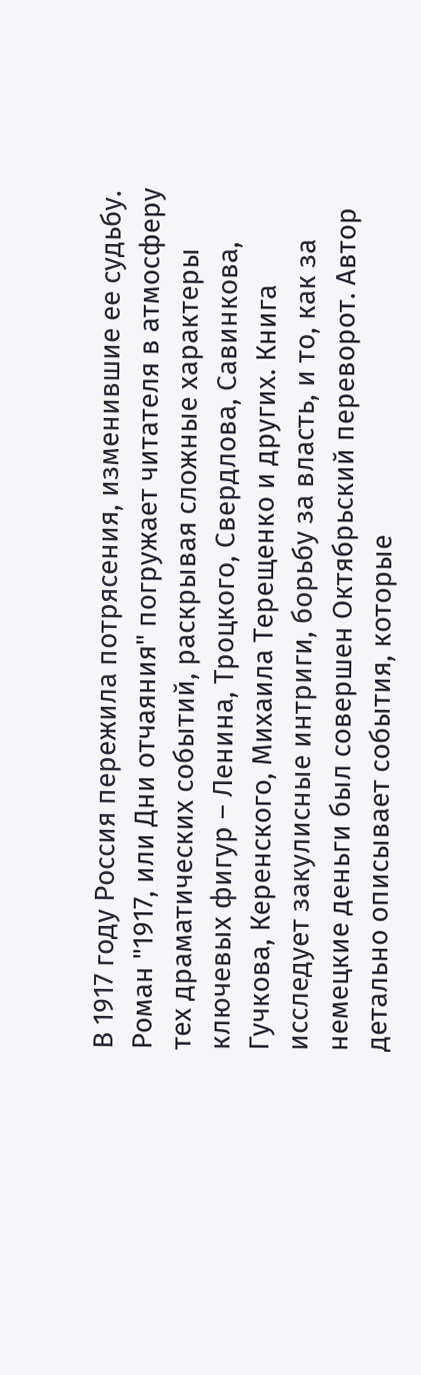В 1917 году Россия пережила потрясения, изменившие ее судьбу. Роман "1917, или Дни отчаяния" погружает читателя в атмосферу тех драматических событий, раскрывая сложные характеры ключевых фигур – Ленина, Троцкого, Свердлова, Савинкова, Гучкова, Керенского, Михаила Терещенко и других. Книга исследует закулисные интриги, борьбу за власть, и то, как за немецкие деньги был совершен Октябрьский переворот. Автор детально описывает события, которые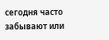сегодня часто забывают или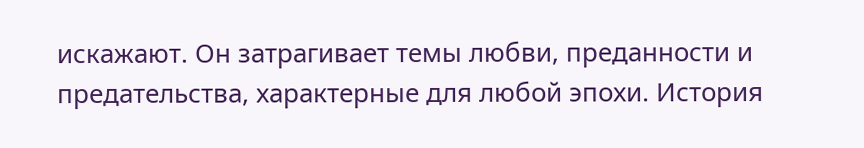искажают. Он затрагивает темы любви, преданности и предательства, характерные для любой эпохи. История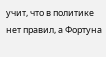учит, что в политике нет правил, а Фортуна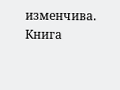изменчива. Книга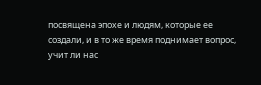посвящена эпохе и людям, которые ее создали, и в то же время поднимает вопрос, учит ли нас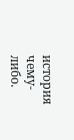история чему-либо.